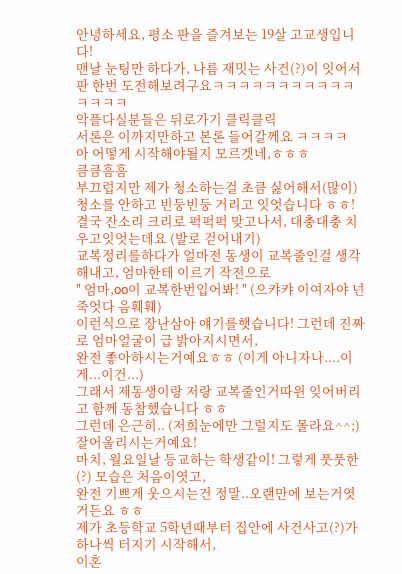안녕하세요, 평소 판을 즐겨보는 19살 고교생입니다!
맨날 눈팅만 하다가, 나름 재밋는 사건(?)이 잇어서
판 한번 도전해보려구요ㅋㅋㅋㅋㅋㅋㅋㅋㅋㅋㅋㅋㅋㅋㅋ
악플다실분들은 뒤로가기 클릭클릭
서론은 이까지만하고 본론 들어갈께요 ㅋㅋㅋㅋ
아 어떻게 시작해야될지 모르겟네,ㅎㅎㅎ
큼큼흠흠
부끄럽지만 제가 청소하는걸 초큼 싫어해서(많이)
청소를 안하고 빈둥빈둥 거리고 잇엇습니다 ㅎㅎ!
결국 잔소리 크리로 퍽퍽퍽 맞고나서, 대충대충 치우고잇엇는데요 (발로 걷어내기)
교복정리를하다가 얼마전 동생이 교복줄인걸 생각해내고, 엄마한테 이르기 작전으로
" 엄마,oo이 교복한번입어봐! " (으캬캬 이여자야 넌 죽엇다 음훼훼)
이런식으로 장난삼아 얘기를햇습니다! 그런데 진짜로 엄마얼굴이 급 밝아지시면서,
완전 좋아하시는거예요ㅎㅎ (이게 아니자나....이게...이건...)
그래서 제동생이랑 저랑 교복줄인거따윈 잊어버리고 함께 동참했습니다 ㅎㅎ
그런데 은근히.. (저희눈에만 그럴지도 몰라요^^;) 잘어울리시는거예요!
마치, 월요일날 등교하는 학생같이! 그렇게 풋풋한(?) 모습은 처음이엿고,
완전 기쁘게 웃으시는건 정말..오랜만에 보는거엿거든요 ㅎㅎ
제가 초등학교 5학년때부터 집안에 사건사고(?)가 하나씩 터지기 시작해서,
이혼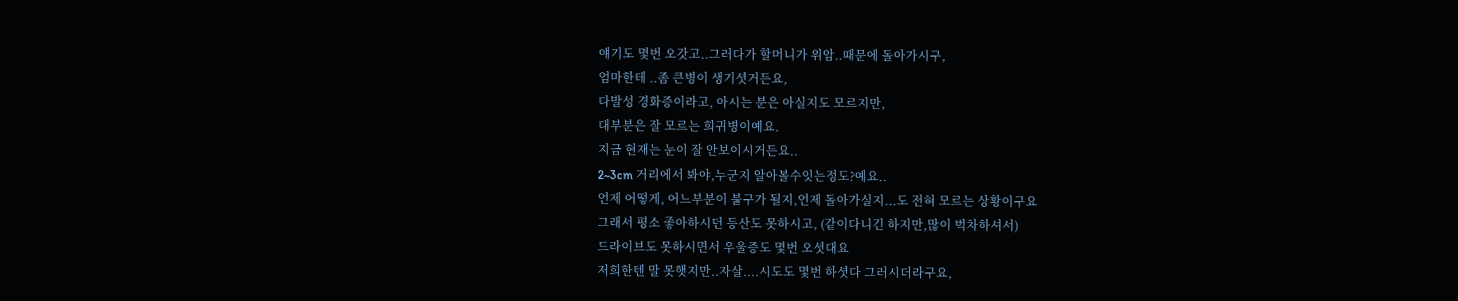얘기도 몇번 오갓고..그러다가 할머니가 위암..때문에 돌아가시구,
엄마한테 ..좀 큰병이 생기셧거든요,
다발성 경화증이라고, 아시는 분은 아실지도 모르지만,
대부분은 잘 모르는 희귀병이예요.
지금 현재는 눈이 잘 안보이시거든요..
2~3cm 거리에서 봐야,누군지 알아볼수잇는정도?예요..
언제 어떻게, 어느부분이 불구가 될지,언제 돌아가실지...도 전혀 모르는 상황이구요
그래서 평소 좋아하시던 등산도 못하시고, (같이다니긴 하지만,많이 벅차하셔서)
드라이브도 못하시면서 우울증도 몇번 오셧대요
저희한텐 말 못햇지만..자살....시도도 몇번 하셧다 그러시더라구요,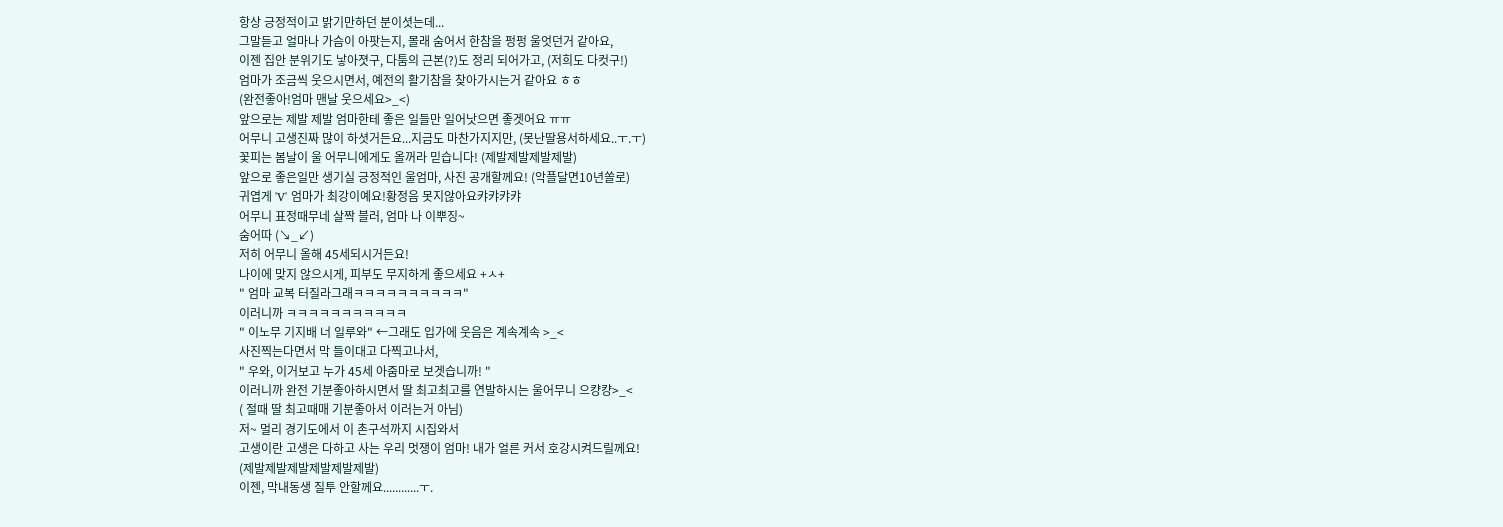항상 긍정적이고 밝기만하던 분이셧는데...
그말듣고 얼마나 가슴이 아팟는지, 몰래 숨어서 한참을 펑펑 울엇던거 같아요,
이젠 집안 분위기도 낳아졋구, 다툼의 근본(?)도 정리 되어가고, (저희도 다컷구!)
엄마가 조금씩 웃으시면서, 예전의 활기참을 찾아가시는거 같아요 ㅎㅎ
(완전좋아!엄마 맨날 웃으세요>_<)
앞으로는 제발 제발 엄마한테 좋은 일들만 일어낫으면 좋겟어요 ㅠㅠ
어무니 고생진짜 많이 하셧거든요...지금도 마찬가지지만, (못난딸용서하세요..ㅜ.ㅜ)
꽃피는 봄날이 울 어무니에게도 올꺼라 믿습니다! (제발제발제발제발)
앞으로 좋은일만 생기실 긍정적인 울엄마, 사진 공개할께요! (악플달면10년쏠로)
귀엽게 'V' 엄마가 최강이예요!황정음 못지않아요캬캬캬캬
어무니 표정때무네 살짝 블러, 엄마 나 이뿌징~
숨어따 (↘_↙)
저히 어무니 올해 45세되시거든요!
나이에 맞지 않으시게, 피부도 무지하게 좋으세요 +ㅅ+
" 엄마 교복 터질라그래ㅋㅋㅋㅋㅋㅋㅋㅋㅋㅋ"
이러니까 ㅋㅋㅋㅋㅋㅋㅋㅋㅋㅋㅋ
" 이노무 기지배 너 일루와" ←그래도 입가에 웃음은 계속계속 >_<
사진찍는다면서 막 들이대고 다찍고나서,
" 우와, 이거보고 누가 45세 아줌마로 보겟습니까! "
이러니까 완전 기분좋아하시면서 딸 최고최고를 연발하시는 울어무니 으컁컁>_<
( 절때 딸 최고때매 기분좋아서 이러는거 아님)
저~ 멀리 경기도에서 이 촌구석까지 시집와서
고생이란 고생은 다하고 사는 우리 멋쟁이 엄마! 내가 얼른 커서 호강시켜드릴께요!
(제발제발제발제발제발제발)
이젠, 막내동생 질투 안할께요............ㅜ.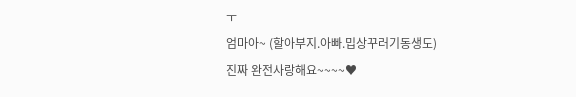ㅜ
엄마아~ (할아부지.아빠.밉상꾸러기동생도)
진짜 완전사랑해요~~~~♥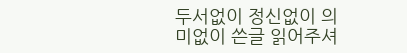두서없이 정신없이 의미없이 쓴글 읽어주셔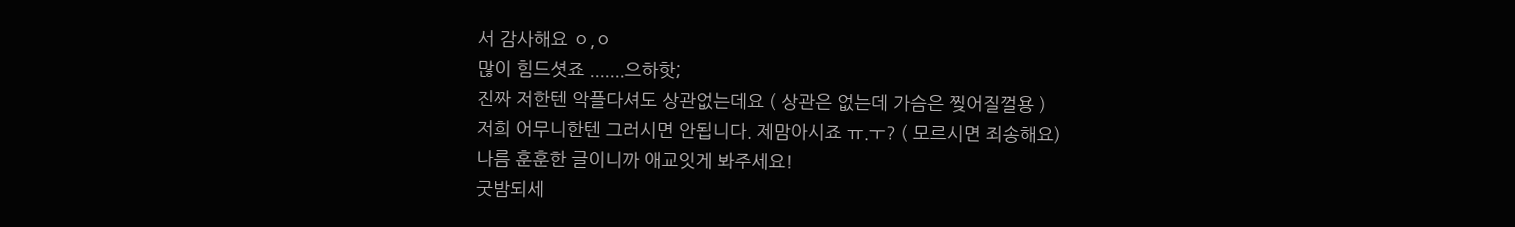서 감사해요 ㅇ,ㅇ
많이 힘드셧죠 .......으하핫;
진짜 저한텐 악플다셔도 상관없는데요 ( 상관은 없는데 가슴은 찢어질껄용 )
저희 어무니한텐 그러시면 안됩니다. 제맘아시죠 ㅠ.ㅜ? ( 모르시면 죄송해요)
나름 훈훈한 글이니까 애교잇게 봐주세요!
굿밤되세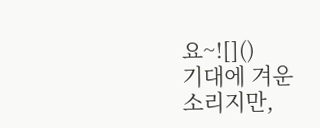요~![]()
기대에 겨운 소리지만,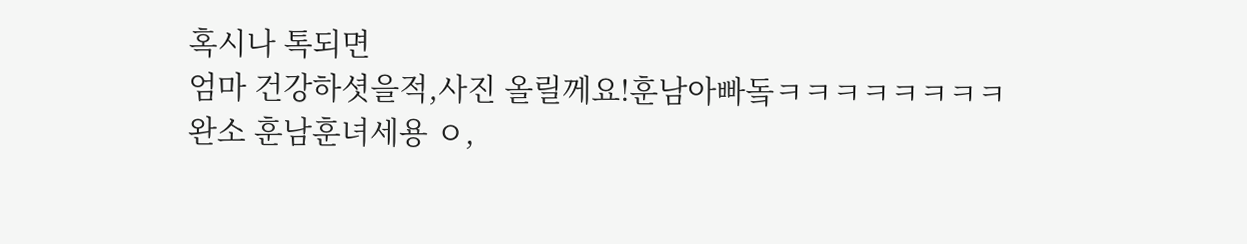혹시나 톡되면
엄마 건강하셧을적,사진 올릴께요!훈남아빠돜ㅋㅋㅋㅋㅋㅋㅋㅋ
완소 훈남훈녀세용 ㅇ,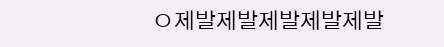ㅇ제발제발제발제발제발